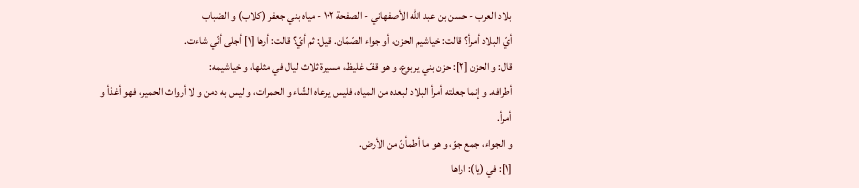بلاد العرب - حسن بن عبد الله الأصفهاني - الصفحة ١٠٢ - مياه بني جعفر (كلاب) و الضباب
أيّ البلاد أمرأ؟ قالت: خياشيم الحزن، أو جواء الصّمّان. قيل: ثم أيّ؟ قالت: أرها [١] أجلى أنّي شاءت.
قال: و الحزن [٢]: حزن بني يربوع، و هو قفّ غليظ، مسيرة ثلاث ليال في مثلها، و خياشيمه:
أطرافه. و إنما جعلته أمرأ البلاد لبعده من المياه، فليس يرعاه الشّاء و الحمرات، و ليس به دمن و لا أرواث الحمير، فهو أغذأ و أمرأ.
و الجواء، جمع جوّ، و هو ما أطمأنّ من الأرض.
[١]: في (يا): اراها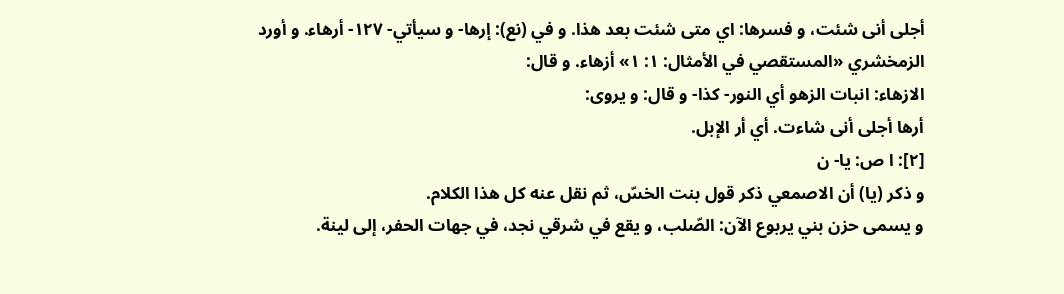أجلى أنى شئت، و فسرها: اي متى شئت بعد هذا. و في (نع): إرها- و سيأتي- ١٢٧- أرهاء. و أورد الزمخشري «المستقصي في الأمثال: ١: ١» أزهاء. و قال:
الازهاء: انبات الزهو أي النور- كذا- و قال: و يروى:
أرها أجلى أنى شاءت. أي أر الإبل.
[٢]: ا ص: يا- ن
و ذكر (يا) أن الاصمعي ذكر قول بنت الخسّ، ثم نقل عنه كل هذا الكلام.
و يسمى حزن بني يربوع الآن: الصّلب، و يقع في شرقي نجد، في جهات الحفر، إلى لينة.